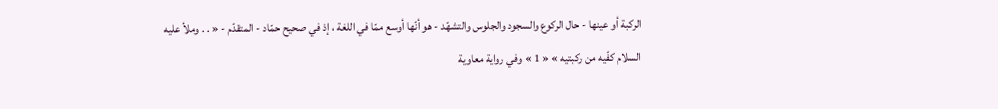الركبة أو عينها - حال الركوع والسجود والجلوس والتشهّد - هو أنّها أوسع ممّا في اللغة ، إذ في صحيح حمّاد - المتقدّم - « . . وملأ عليه السلام كفّيه من ركبتيه » « 1 » وفي رواية معاوية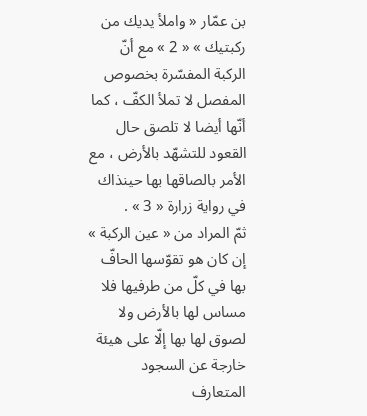بن عمّار « واملأ يديك من ركبتيك » « 2 » مع أنّ الركبة المفسّرة بخصوص المفصل لا تملأ الكفّ ، كما أنّها أيضا لا تلصق حال القعود للتشهّد بالأرض ، مع الأمر بالصاقها بها حينذاك في رواية زرارة « 3 » .
ثمّ المراد من « عين الركبة » إن كان هو تقوّسها الحافّ بها في كلّ من طرفيها فلا مساس لها بالأرض ولا لصوق لها بها إلّا على هيئة خارجة عن السجود المتعارف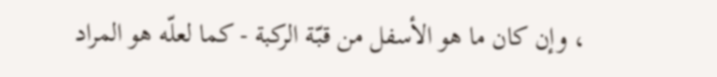، وإن كان ما هو الأسفل من قبّة الركبة - كما لعلّه هو المراد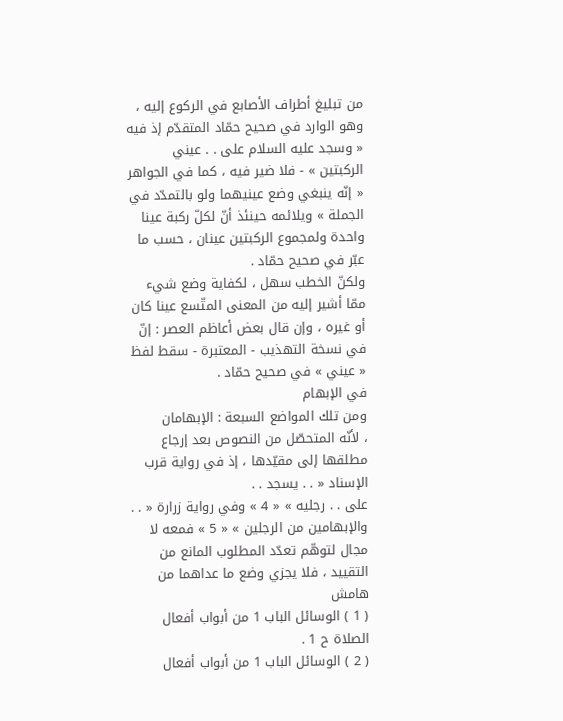من تبليغ أطراف الأصابع في الركوع إليه ، وهو الوارد في صحيح حمّاد المتقدّم إذ فيه « وسجد عليه السلام على . . عيني الركبتين » - فلا ضير فيه ، كما في الجواهر « إنّه ينبغي وضع عينيهما ولو بالتمدّد في الجملة » ويلائمه حينئذ أنّ لكلّ ركبة عينا واحدة ولمجموع الركبتين عينان ، حسب ما عبّر في صحيح حمّاد .
ولكنّ الخطب سهل ، لكفاية وضع شيء ممّا أشير إليه من المعنى المتّسع عينا كان أو غيره ، وإن قال بعض أعاظم العصر : إنّ في نسخة التهذيب - المعتبرة - سقط لفظ « عيني » في صحيح حمّاد .
في الإبهام
ومن تلك المواضع السبعة : الإبهامان
، لأنّه المتحصّل من النصوص بعد إرجاع مطلقها إلى مقيّدها ، إذ في رواية قرب الإسناد « . . يسجد . .
على . . رجليه » « 4 » وفي رواية زرارة « . . والإبهامين من الرجلين » « 5 » فمعه لا مجال لتوهّم تعدّد المطلوب المانع من التقييد ، فلا يجزي وضع ما عداهما من
هامش
( 1 ) الوسائل الباب 1 من أبواب أفعال الصلاة ح 1 .
( 2 ) الوسائل الباب 1 من أبواب أفعال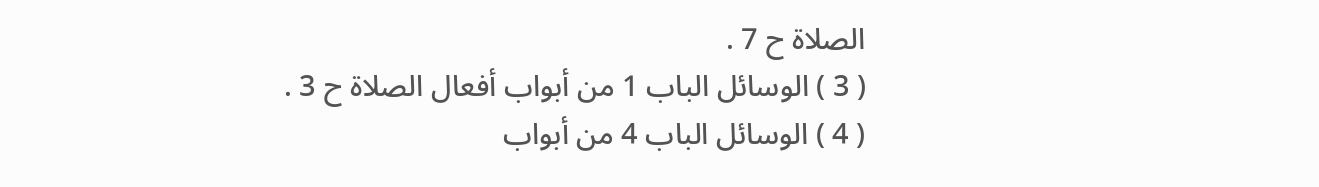الصلاة ح 7 .
( 3 ) الوسائل الباب 1 من أبواب أفعال الصلاة ح 3 .
( 4 ) الوسائل الباب 4 من أبواب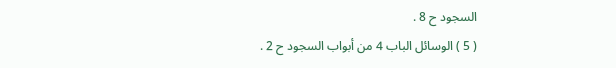السجود ح 8 .
( 5 ) الوسائل الباب 4 من أبواب السجود ح 2 .